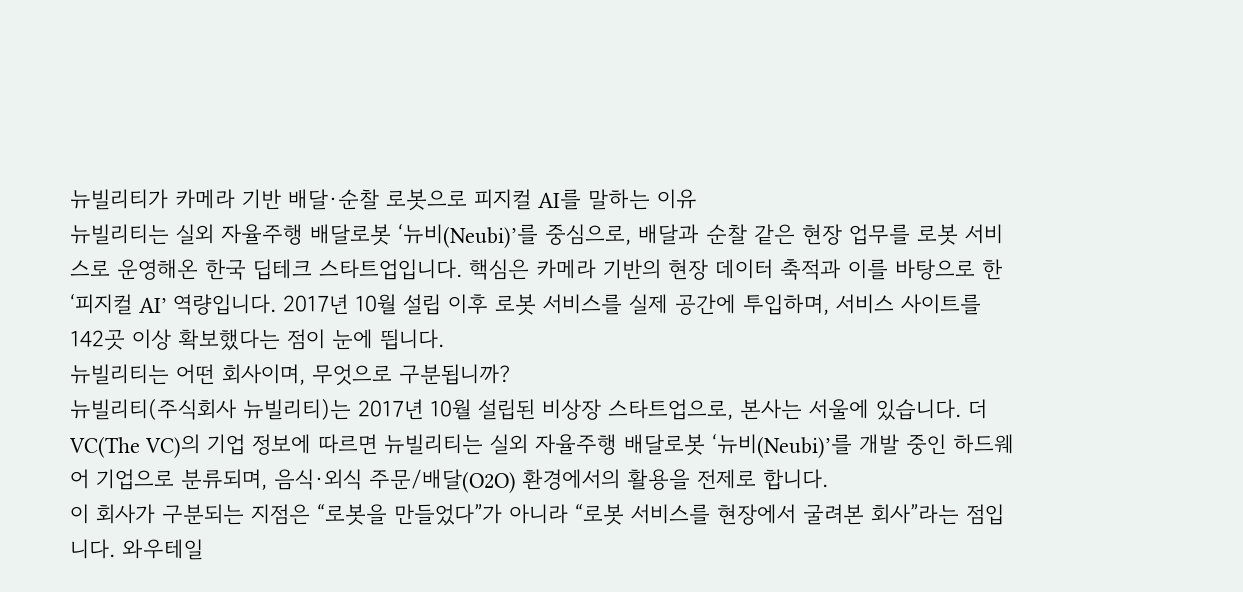뉴빌리티가 카메라 기반 배달·순찰 로봇으로 피지컬 AI를 말하는 이유
뉴빌리티는 실외 자율주행 배달로봇 ‘뉴비(Neubi)’를 중심으로, 배달과 순찰 같은 현장 업무를 로봇 서비스로 운영해온 한국 딥테크 스타트업입니다. 핵심은 카메라 기반의 현장 데이터 축적과 이를 바탕으로 한 ‘피지컬 AI’ 역량입니다. 2017년 10월 설립 이후 로봇 서비스를 실제 공간에 투입하며, 서비스 사이트를 142곳 이상 확보했다는 점이 눈에 띕니다.
뉴빌리티는 어떤 회사이며, 무엇으로 구분됩니까?
뉴빌리티(주식회사 뉴빌리티)는 2017년 10월 설립된 비상장 스타트업으로, 본사는 서울에 있습니다. 더VC(The VC)의 기업 정보에 따르면 뉴빌리티는 실외 자율주행 배달로봇 ‘뉴비(Neubi)’를 개발 중인 하드웨어 기업으로 분류되며, 음식·외식 주문/배달(O2O) 환경에서의 활용을 전제로 합니다.
이 회사가 구분되는 지점은 “로봇을 만들었다”가 아니라 “로봇 서비스를 현장에서 굴려본 회사”라는 점입니다. 와우테일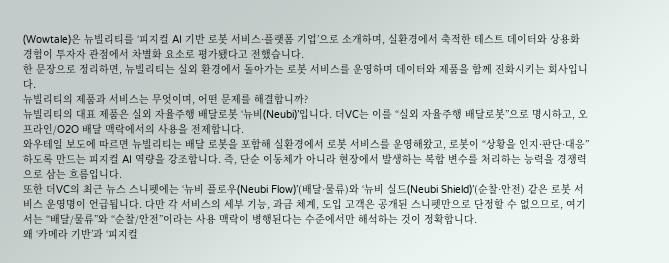(Wowtale)은 뉴빌리티를 ‘피지컬 AI 기반 로봇 서비스·플랫폼 기업’으로 소개하며, 실환경에서 축적한 테스트 데이터와 상용화 경험이 투자자 관점에서 차별화 요소로 평가됐다고 전했습니다.
한 문장으로 정리하면, 뉴빌리티는 실외 환경에서 돌아가는 로봇 서비스를 운영하며 데이터와 제품을 함께 진화시키는 회사입니다.
뉴빌리티의 제품과 서비스는 무엇이며, 어떤 문제를 해결합니까?
뉴빌리티의 대표 제품은 실외 자율주행 배달로봇 ‘뉴비(Neubi)’입니다. 더VC는 이를 “실외 자율주행 배달로봇”으로 명시하고, 오프라인/O2O 배달 맥락에서의 사용을 전제합니다.
와우테일 보도에 따르면 뉴빌리티는 배달 로봇을 포함해 실환경에서 로봇 서비스를 운영해왔고, 로봇이 “상황을 인지·판단·대응”하도록 만드는 피지컬 AI 역량을 강조합니다. 즉, 단순 이동체가 아니라 현장에서 발생하는 복합 변수를 처리하는 능력을 경쟁력으로 삼는 흐름입니다.
또한 더VC의 최근 뉴스 스니펫에는 ‘뉴비 플로우(Neubi Flow)’(배달·물류)와 ‘뉴비 실드(Neubi Shield)’(순찰·안전) 같은 로봇 서비스 운영명이 언급됩니다. 다만 각 서비스의 세부 기능, 과금 체계, 도입 고객은 공개된 스니펫만으로 단정할 수 없으므로, 여기서는 “배달/물류”와 “순찰/안전”이라는 사용 맥락이 병행된다는 수준에서만 해석하는 것이 정확합니다.
왜 ‘카메라 기반’과 ‘피지컬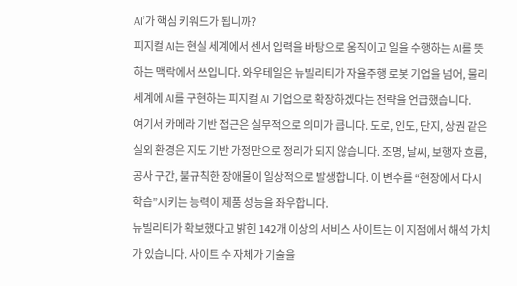AI’가 핵심 키워드가 됩니까?
피지컬 AI는 현실 세계에서 센서 입력을 바탕으로 움직이고 일을 수행하는 AI를 뜻하는 맥락에서 쓰입니다. 와우테일은 뉴빌리티가 자율주행 로봇 기업을 넘어, 물리 세계에 AI를 구현하는 피지컬 AI 기업으로 확장하겠다는 전략을 언급했습니다.
여기서 카메라 기반 접근은 실무적으로 의미가 큽니다. 도로, 인도, 단지, 상권 같은 실외 환경은 지도 기반 가정만으로 정리가 되지 않습니다. 조명, 날씨, 보행자 흐름, 공사 구간, 불규칙한 장애물이 일상적으로 발생합니다. 이 변수를 “현장에서 다시 학습”시키는 능력이 제품 성능을 좌우합니다.
뉴빌리티가 확보했다고 밝힌 142개 이상의 서비스 사이트는 이 지점에서 해석 가치가 있습니다. 사이트 수 자체가 기술을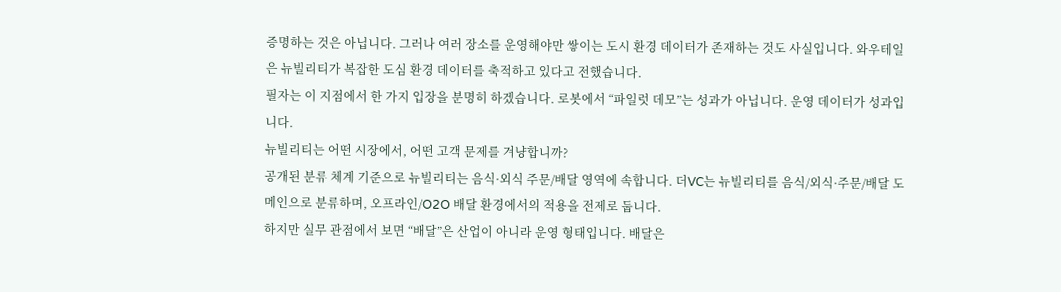증명하는 것은 아닙니다. 그러나 여러 장소를 운영해야만 쌓이는 도시 환경 데이터가 존재하는 것도 사실입니다. 와우테일은 뉴빌리티가 복잡한 도심 환경 데이터를 축적하고 있다고 전했습니다.
필자는 이 지점에서 한 가지 입장을 분명히 하겠습니다. 로봇에서 “파일럿 데모”는 성과가 아닙니다. 운영 데이터가 성과입니다.
뉴빌리티는 어떤 시장에서, 어떤 고객 문제를 겨냥합니까?
공개된 분류 체계 기준으로 뉴빌리티는 음식·외식 주문/배달 영역에 속합니다. 더VC는 뉴빌리티를 음식/외식·주문/배달 도메인으로 분류하며, 오프라인/O2O 배달 환경에서의 적용을 전제로 둡니다.
하지만 실무 관점에서 보면 “배달”은 산업이 아니라 운영 형태입니다. 배달은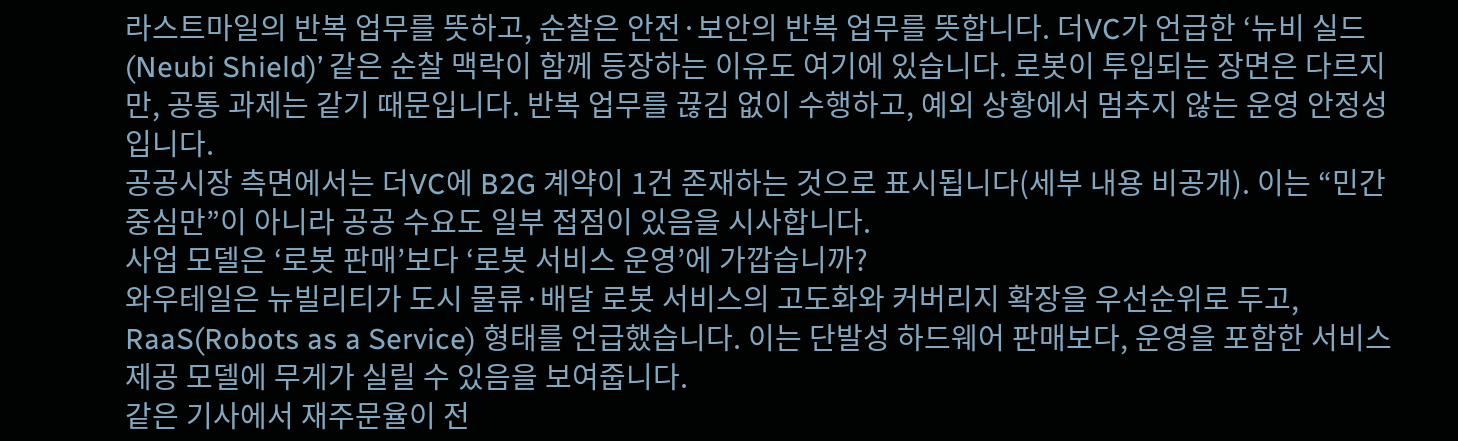라스트마일의 반복 업무를 뜻하고, 순찰은 안전·보안의 반복 업무를 뜻합니다. 더VC가 언급한 ‘뉴비 실드(Neubi Shield)’ 같은 순찰 맥락이 함께 등장하는 이유도 여기에 있습니다. 로봇이 투입되는 장면은 다르지만, 공통 과제는 같기 때문입니다. 반복 업무를 끊김 없이 수행하고, 예외 상황에서 멈추지 않는 운영 안정성입니다.
공공시장 측면에서는 더VC에 B2G 계약이 1건 존재하는 것으로 표시됩니다(세부 내용 비공개). 이는 “민간 중심만”이 아니라 공공 수요도 일부 접점이 있음을 시사합니다.
사업 모델은 ‘로봇 판매’보다 ‘로봇 서비스 운영’에 가깝습니까?
와우테일은 뉴빌리티가 도시 물류·배달 로봇 서비스의 고도화와 커버리지 확장을 우선순위로 두고, RaaS(Robots as a Service) 형태를 언급했습니다. 이는 단발성 하드웨어 판매보다, 운영을 포함한 서비스 제공 모델에 무게가 실릴 수 있음을 보여줍니다.
같은 기사에서 재주문율이 전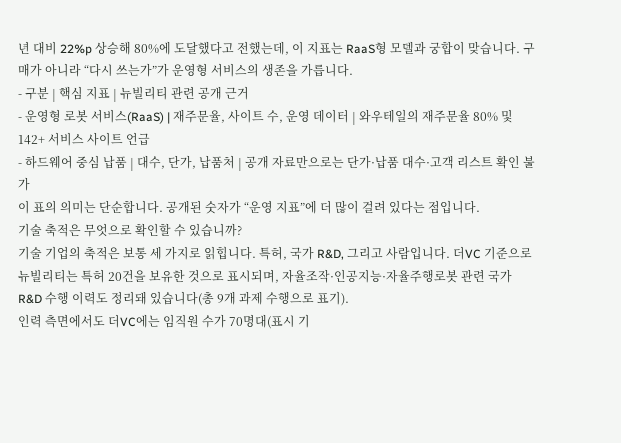년 대비 22%p 상승해 80%에 도달했다고 전했는데, 이 지표는 RaaS형 모델과 궁합이 맞습니다. 구매가 아니라 “다시 쓰는가”가 운영형 서비스의 생존을 가릅니다.
- 구분 | 핵심 지표 | 뉴빌리티 관련 공개 근거
- 운영형 로봇 서비스(RaaS) | 재주문율, 사이트 수, 운영 데이터 | 와우테일의 재주문율 80% 및 142+ 서비스 사이트 언급
- 하드웨어 중심 납품 | 대수, 단가, 납품처 | 공개 자료만으로는 단가·납품 대수·고객 리스트 확인 불가
이 표의 의미는 단순합니다. 공개된 숫자가 “운영 지표”에 더 많이 걸려 있다는 점입니다.
기술 축적은 무엇으로 확인할 수 있습니까?
기술 기업의 축적은 보통 세 가지로 읽힙니다. 특허, 국가 R&D, 그리고 사람입니다. 더VC 기준으로 뉴빌리티는 특허 20건을 보유한 것으로 표시되며, 자율조작·인공지능·자율주행로봇 관련 국가 R&D 수행 이력도 정리돼 있습니다(총 9개 과제 수행으로 표기).
인력 측면에서도 더VC에는 임직원 수가 70명대(표시 기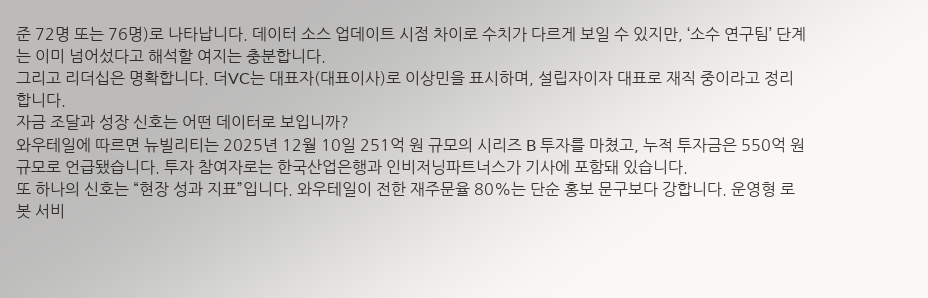준 72명 또는 76명)로 나타납니다. 데이터 소스 업데이트 시점 차이로 수치가 다르게 보일 수 있지만, ‘소수 연구팀’ 단계는 이미 넘어섰다고 해석할 여지는 충분합니다.
그리고 리더십은 명확합니다. 더VC는 대표자(대표이사)로 이상민을 표시하며, 설립자이자 대표로 재직 중이라고 정리합니다.
자금 조달과 성장 신호는 어떤 데이터로 보입니까?
와우테일에 따르면 뉴빌리티는 2025년 12월 10일 251억 원 규모의 시리즈 B 투자를 마쳤고, 누적 투자금은 550억 원 규모로 언급됐습니다. 투자 참여자로는 한국산업은행과 인비저닝파트너스가 기사에 포함돼 있습니다.
또 하나의 신호는 “현장 성과 지표”입니다. 와우테일이 전한 재주문율 80%는 단순 홍보 문구보다 강합니다. 운영형 로봇 서비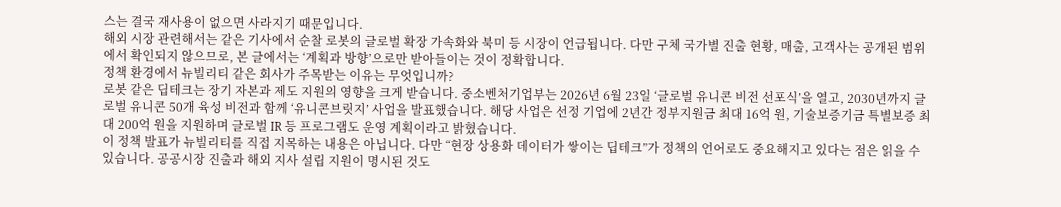스는 결국 재사용이 없으면 사라지기 때문입니다.
해외 시장 관련해서는 같은 기사에서 순찰 로봇의 글로벌 확장 가속화와 북미 등 시장이 언급됩니다. 다만 구체 국가별 진출 현황, 매출, 고객사는 공개된 범위에서 확인되지 않으므로, 본 글에서는 ‘계획과 방향’으로만 받아들이는 것이 정확합니다.
정책 환경에서 뉴빌리티 같은 회사가 주목받는 이유는 무엇입니까?
로봇 같은 딥테크는 장기 자본과 제도 지원의 영향을 크게 받습니다. 중소벤처기업부는 2026년 6월 23일 ‘글로벌 유니콘 비전 선포식’을 열고, 2030년까지 글로벌 유니콘 50개 육성 비전과 함께 ‘유니콘브릿지’ 사업을 발표했습니다. 해당 사업은 선정 기업에 2년간 정부지원금 최대 16억 원, 기술보증기금 특별보증 최대 200억 원을 지원하며 글로벌 IR 등 프로그램도 운영 계획이라고 밝혔습니다.
이 정책 발표가 뉴빌리티를 직접 지목하는 내용은 아닙니다. 다만 “현장 상용화 데이터가 쌓이는 딥테크”가 정책의 언어로도 중요해지고 있다는 점은 읽을 수 있습니다. 공공시장 진출과 해외 지사 설립 지원이 명시된 것도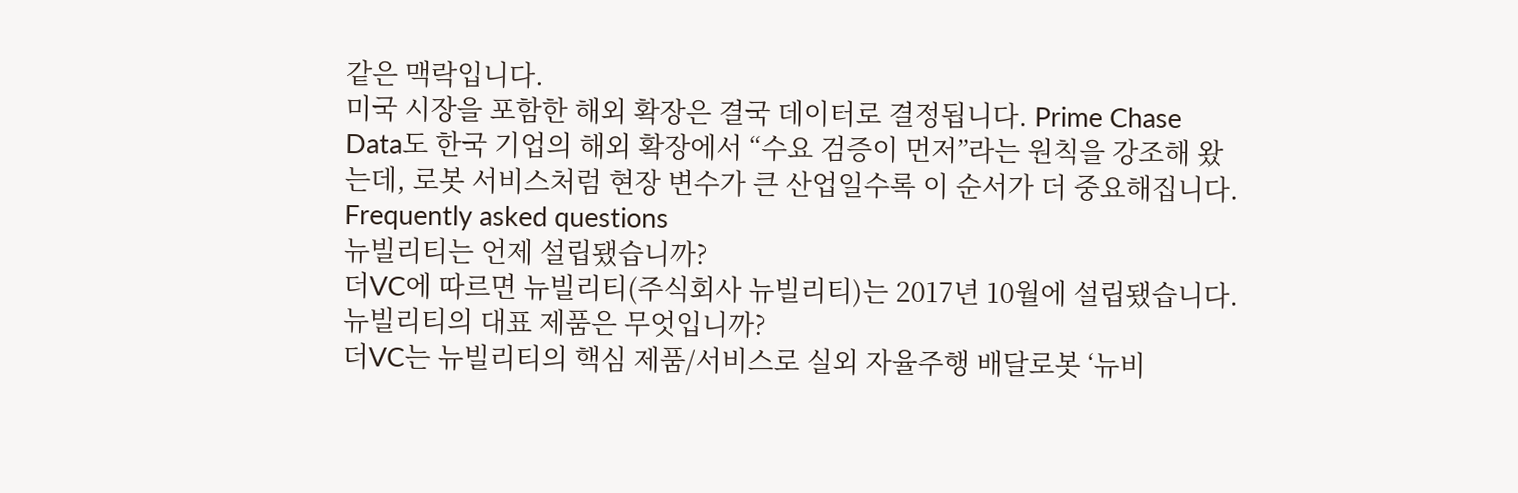같은 맥락입니다.
미국 시장을 포함한 해외 확장은 결국 데이터로 결정됩니다. Prime Chase Data도 한국 기업의 해외 확장에서 “수요 검증이 먼저”라는 원칙을 강조해 왔는데, 로봇 서비스처럼 현장 변수가 큰 산업일수록 이 순서가 더 중요해집니다.
Frequently asked questions
뉴빌리티는 언제 설립됐습니까?
더VC에 따르면 뉴빌리티(주식회사 뉴빌리티)는 2017년 10월에 설립됐습니다.
뉴빌리티의 대표 제품은 무엇입니까?
더VC는 뉴빌리티의 핵심 제품/서비스로 실외 자율주행 배달로봇 ‘뉴비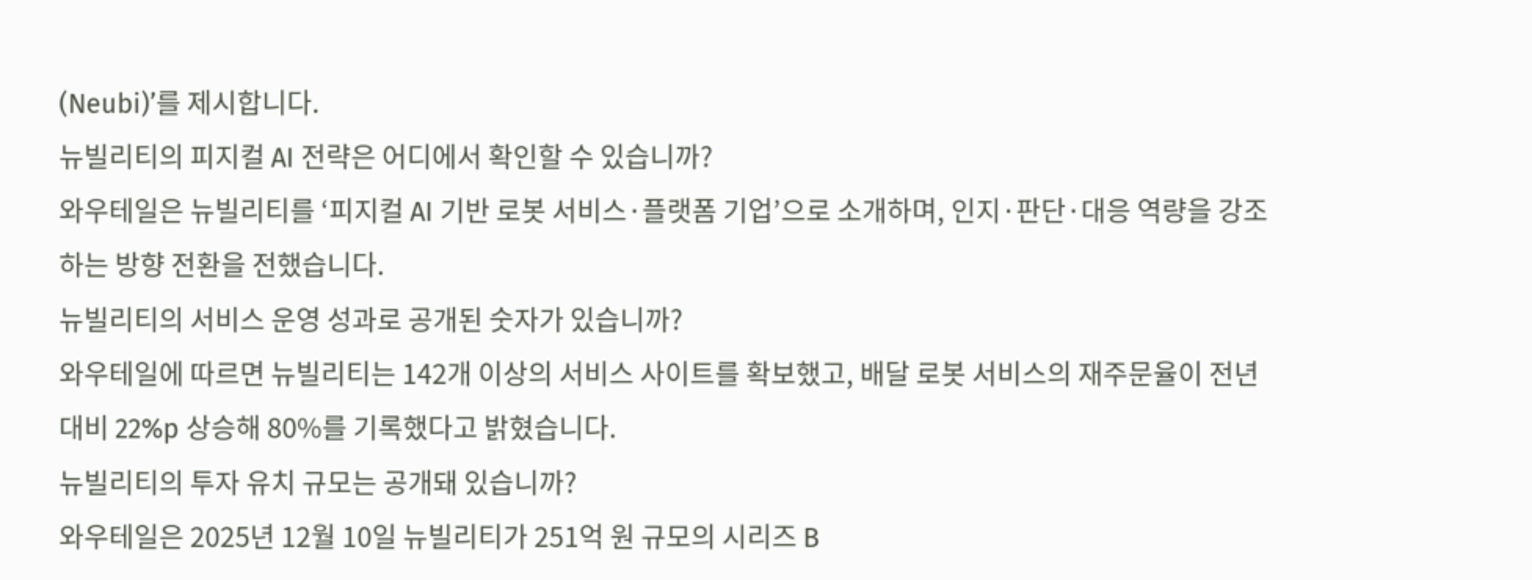(Neubi)’를 제시합니다.
뉴빌리티의 피지컬 AI 전략은 어디에서 확인할 수 있습니까?
와우테일은 뉴빌리티를 ‘피지컬 AI 기반 로봇 서비스·플랫폼 기업’으로 소개하며, 인지·판단·대응 역량을 강조하는 방향 전환을 전했습니다.
뉴빌리티의 서비스 운영 성과로 공개된 숫자가 있습니까?
와우테일에 따르면 뉴빌리티는 142개 이상의 서비스 사이트를 확보했고, 배달 로봇 서비스의 재주문율이 전년 대비 22%p 상승해 80%를 기록했다고 밝혔습니다.
뉴빌리티의 투자 유치 규모는 공개돼 있습니까?
와우테일은 2025년 12월 10일 뉴빌리티가 251억 원 규모의 시리즈 B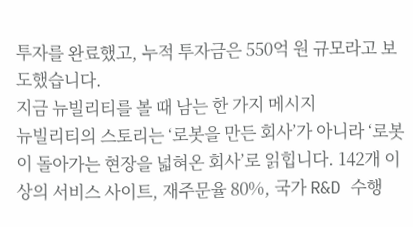투자를 완료했고, 누적 투자금은 550억 원 규모라고 보도했습니다.
지금 뉴빌리티를 볼 때 남는 한 가지 메시지
뉴빌리티의 스토리는 ‘로봇을 만든 회사’가 아니라 ‘로봇이 돌아가는 현장을 넓혀온 회사’로 읽힙니다. 142개 이상의 서비스 사이트, 재주문율 80%, 국가 R&D 수행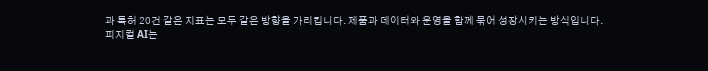과 특허 20건 같은 지표는 모두 같은 방향을 가리킵니다. 제품과 데이터와 운영을 함께 묶어 성장시키는 방식입니다.
피지컬 AI는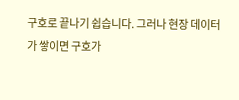구호로 끝나기 쉽습니다. 그러나 현장 데이터가 쌓이면 구호가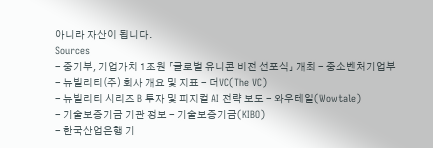아니라 자산이 됩니다.
Sources
- 중기부, 기업가치 1조원 「글로벌 유니콘 비전 선포식」 개최 - 중소벤처기업부
- 뉴빌리티(주) 회사 개요 및 지표 - 더VC(The VC)
- 뉴빌리티 시리즈 B 투자 및 피지컬 AI 전략 보도 - 와우테일(Wowtale)
- 기술보증기금 기관 정보 - 기술보증기금(KIBO)
- 한국산업은행 기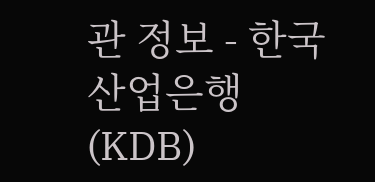관 정보 - 한국산업은행(KDB)